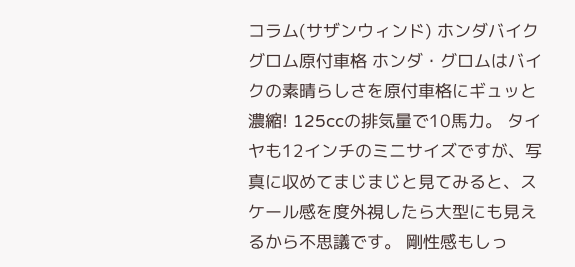コラム(サザンウィンド) ホンダバイクグロム原付車格 ホンダ・グロムはバイクの素晴らしさを原付車格にギュッと濃縮! 125ccの排気量で10馬力。 タイヤも12インチのミニサイズですが、写真に収めてまじまじと見てみると、スケール感を度外視したら大型にも見えるから不思議です。 剛性感もしっ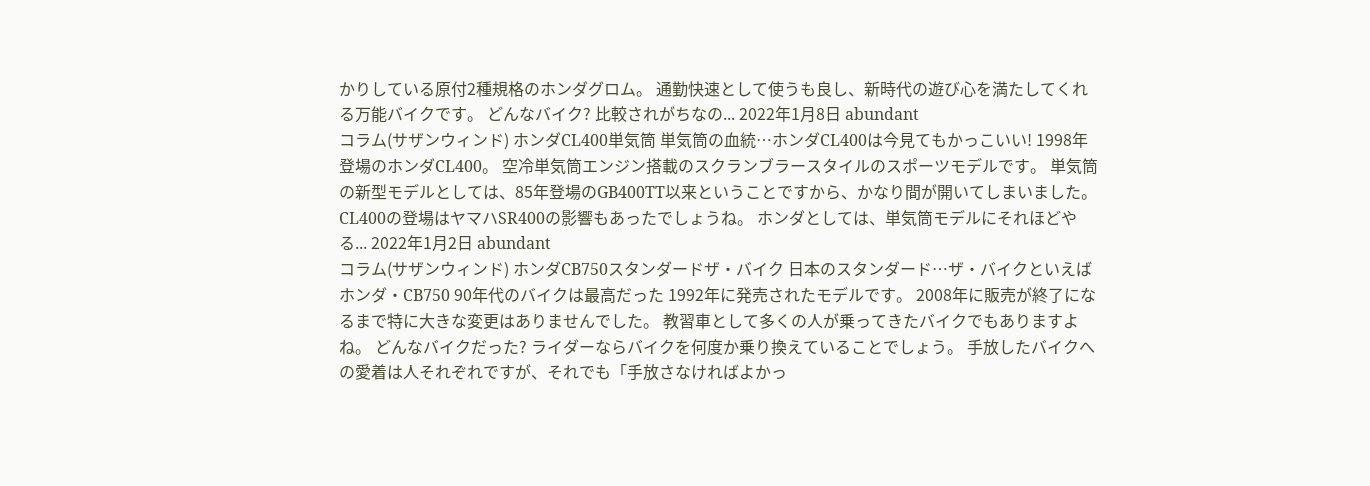かりしている原付2種規格のホンダグロム。 通勤快速として使うも良し、新時代の遊び心を満たしてくれる万能バイクです。 どんなバイク? 比較されがちなの... 2022年1月8日 abundant
コラム(サザンウィンド) ホンダCL400単気筒 単気筒の血統…ホンダCL400は今見てもかっこいい! 1998年登場のホンダCL400。 空冷単気筒エンジン搭載のスクランブラースタイルのスポーツモデルです。 単気筒の新型モデルとしては、85年登場のGB400TT以来ということですから、かなり間が開いてしまいました。 CL400の登場はヤマハSR400の影響もあったでしょうね。 ホンダとしては、単気筒モデルにそれほどやる... 2022年1月2日 abundant
コラム(サザンウィンド) ホンダCB750スタンダードザ・バイク 日本のスタンダード…ザ・バイクといえばホンダ・CB750 90年代のバイクは最高だった 1992年に発売されたモデルです。 2008年に販売が終了になるまで特に大きな変更はありませんでした。 教習車として多くの人が乗ってきたバイクでもありますよね。 どんなバイクだった? ライダーならバイクを何度か乗り換えていることでしょう。 手放したバイクへの愛着は人それぞれですが、それでも「手放さなければよかっ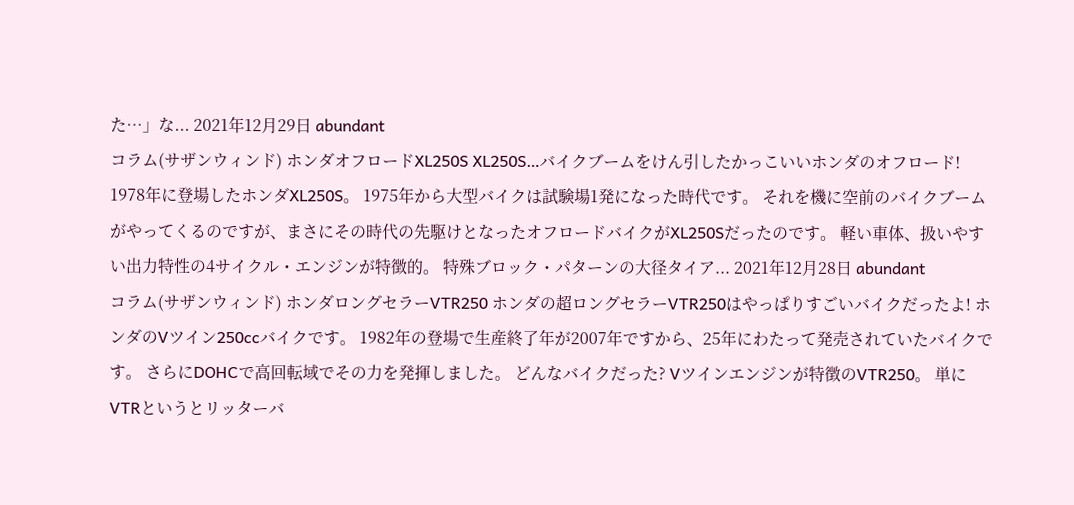た…」な... 2021年12月29日 abundant
コラム(サザンウィンド) ホンダオフロードXL250S XL250S…バイクブームをけん引したかっこいいホンダのオフロード! 1978年に登場したホンダXL250S。 1975年から大型バイクは試験場1発になった時代です。 それを機に空前のバイクブームがやってくるのですが、まさにその時代の先駆けとなったオフロードバイクがXL250Sだったのです。 軽い車体、扱いやすい出力特性の4サイクル・エンジンが特徴的。 特殊ブロック・パターンの大径タイア... 2021年12月28日 abundant
コラム(サザンウィンド) ホンダロングセラーVTR250 ホンダの超ロングセラーVTR250はやっぱりすごいバイクだったよ! ホンダのVツイン250ccバイクです。 1982年の登場で生産終了年が2007年ですから、25年にわたって発売されていたバイクです。 さらにDOHCで高回転域でその力を発揮しました。 どんなバイクだった? Vツインエンジンが特徴のVTR250。 単にVTRというとリッターバ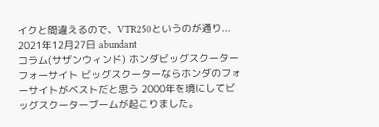イクと間違えるので、VTR250というのが通り... 2021年12月27日 abundant
コラム(サザンウィンド) ホンダビッグスクーターフォーサイト ビッグスクーターならホンダのフォーサイトがベストだと思う 2000年を境にしてビッグスクーターブームが起こりました。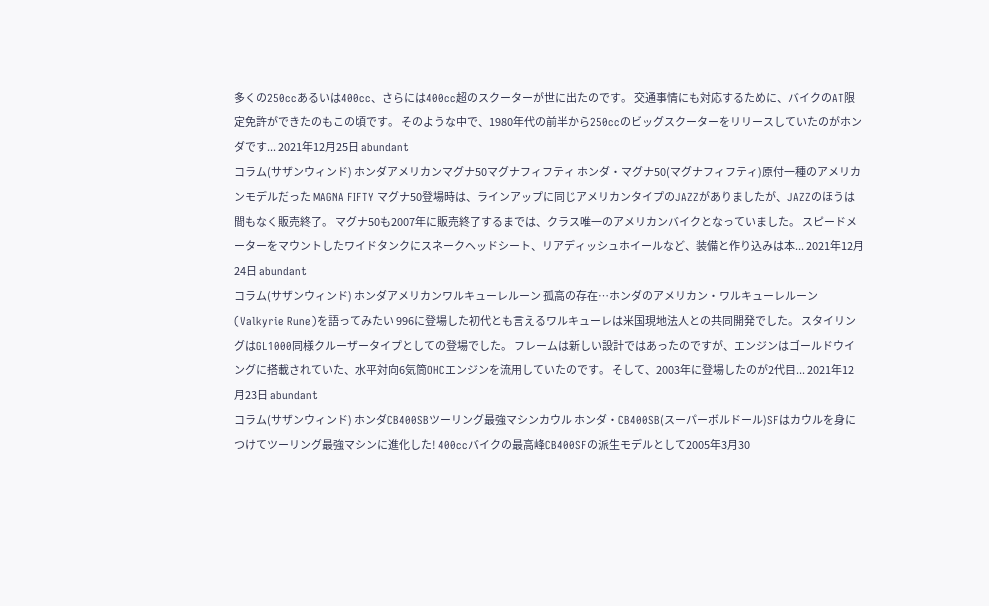多くの250ccあるいは400cc、さらには400cc超のスクーターが世に出たのです。 交通事情にも対応するために、バイクのAT限定免許ができたのもこの頃です。 そのような中で、1980年代の前半から250ccのビッグスクーターをリリースしていたのがホンダです... 2021年12月25日 abundant
コラム(サザンウィンド) ホンダアメリカンマグナ50マグナフィフティ ホンダ・マグナ50(マグナフィフティ)原付一種のアメリカンモデルだった MAGNA FIFTY マグナ50登場時は、ラインアップに同じアメリカンタイプのJAZZがありましたが、JAZZのほうは間もなく販売終了。 マグナ50も2007年に販売終了するまでは、クラス唯一のアメリカンバイクとなっていました。 スピードメーターをマウントしたワイドタンクにスネークヘッドシート、リアディッシュホイールなど、装備と作り込みは本... 2021年12月24日 abundant
コラム(サザンウィンド) ホンダアメリカンワルキューレルーン 孤高の存在…ホンダのアメリカン・ワルキューレルーン(Valkyrie Rune)を語ってみたい 996に登場した初代とも言えるワルキューレは米国現地法人との共同開発でした。 スタイリングはGL1000同様クルーザータイプとしての登場でした。 フレームは新しい設計ではあったのですが、エンジンはゴールドウイングに搭載されていた、水平対向6気筒OHCエンジンを流用していたのです。 そして、2003年に登場したのが2代目... 2021年12月23日 abundant
コラム(サザンウィンド) ホンダCB400SBツーリング最強マシンカウル ホンダ・CB400SB(スーパーボルドール)SFはカウルを身につけてツーリング最強マシンに進化した! 400ccバイクの最高峰CB400SFの派生モデルとして2005年3月30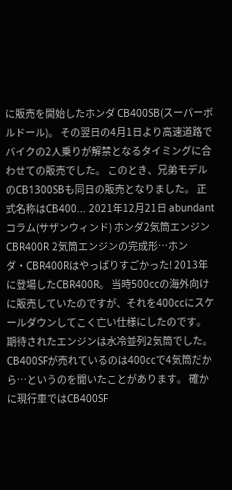に販売を開始したホンダ CB400SB(スーパーボルドール)。 その翌日の4月1日より高速道路でバイクの2人乗りが解禁となるタイミングに合わせての販売でした。 このとき、兄弟モデルのCB1300SBも同日の販売となりました。 正式名称はCB400... 2021年12月21日 abundant
コラム(サザンウィンド) ホンダ2気筒エンジンCBR400R 2気筒エンジンの完成形…ホンダ・CBR400Rはやっぱりすごかった! 2013年に登場したCBR400R。 当時500ccの海外向けに販売していたのですが、それを400ccにスケールダウンしてこく亡い仕様にしたのです。 期待されたエンジンは水冷並列2気筒でした。 CB400SFが売れているのは400ccで4気筒だから…というのを聞いたことがあります。 確かに現行車ではCB400SF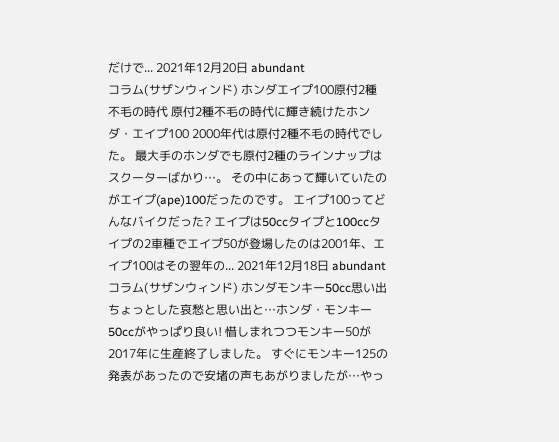だけで... 2021年12月20日 abundant
コラム(サザンウィンド) ホンダエイプ100原付2種不毛の時代 原付2種不毛の時代に輝き続けたホンダ・エイプ100 2000年代は原付2種不毛の時代でした。 最大手のホンダでも原付2種のラインナップはスクーターばかり…。 その中にあって輝いていたのがエイプ(ape)100だったのです。 エイプ100ってどんなバイクだった? エイプは50ccタイプと100ccタイプの2車種でエイプ50が登場したのは2001年、エイプ100はその翌年の... 2021年12月18日 abundant
コラム(サザンウィンド) ホンダモンキー50cc思い出 ちょっとした哀愁と思い出と…ホンダ・モンキー50ccがやっぱり良い! 惜しまれつつモンキー50が2017年に生産終了しました。 すぐにモンキー125の発表があったので安堵の声もあがりましたが…やっ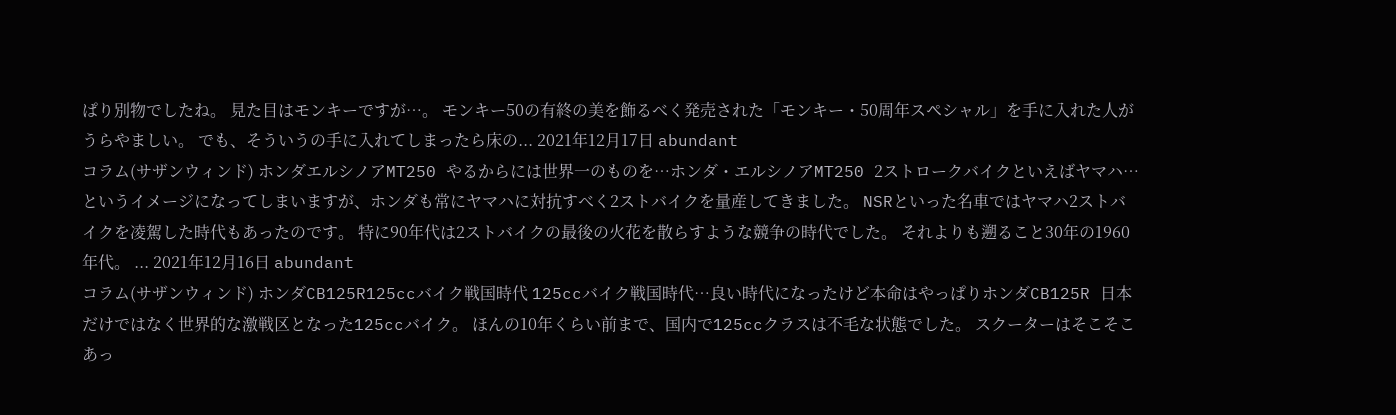ぱり別物でしたね。 見た目はモンキーですが…。 モンキー50の有終の美を飾るべく発売された「モンキー・50周年スペシャル」を手に入れた人がうらやましい。 でも、そういうの手に入れてしまったら床の... 2021年12月17日 abundant
コラム(サザンウィンド) ホンダエルシノアMT250 やるからには世界一のものを…ホンダ・エルシノアMT250 2ストロークバイクといえばヤマハ…というイメージになってしまいますが、ホンダも常にヤマハに対抗すべく2ストバイクを量産してきました。 NSRといった名車ではヤマハ2ストバイクを凌駕した時代もあったのです。 特に90年代は2ストバイクの最後の火花を散らすような競争の時代でした。 それよりも遡ること30年の1960年代。 ... 2021年12月16日 abundant
コラム(サザンウィンド) ホンダCB125R125ccバイク戦国時代 125ccバイク戦国時代…良い時代になったけど本命はやっぱりホンダCB125R 日本だけではなく世界的な激戦区となった125ccバイク。 ほんの10年くらい前まで、国内で125ccクラスは不毛な状態でした。 スクーターはそこそこあっ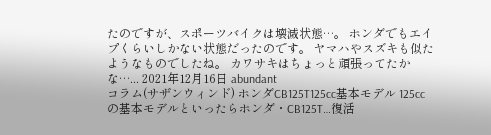たのですが、スポーツバイクは壊滅状態…。 ホンダでもエイプくらいしかない状態だったのです。 ヤマハやスズキも似たようなものでしたね。 カワサキはちょっと頑張ってたかな…... 2021年12月16日 abundant
コラム(サザンウィンド) ホンダCB125T125cc基本モデル 125ccの基本モデルといったらホンダ・CB125T…復活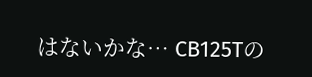はないかな… CB125Tの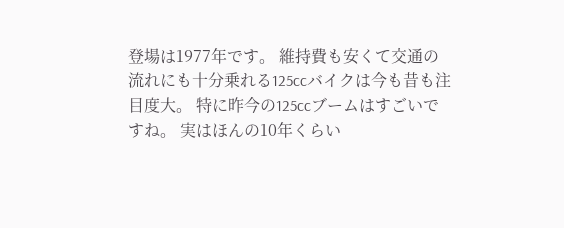登場は1977年です。 維持費も安くて交通の流れにも十分乗れる125ccバイクは今も昔も注目度大。 特に昨今の125ccブームはすごいですね。 実はほんの10年くらい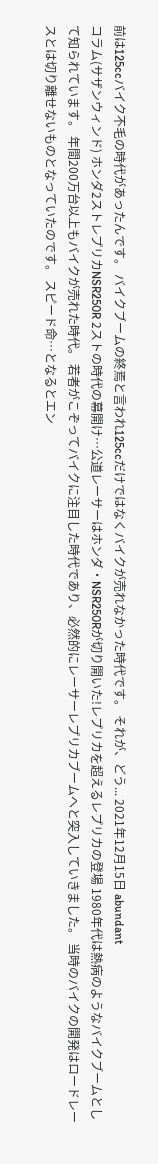前は125ccバイク不毛の時代があったんです。 バイクブームの終焉と言われ125ccだけではなくバイクが売れなかった時代です。 それが、どう... 2021年12月15日 abundant
コラム(サザンウィンド) ホンダ2ストレプリカNSR250R 2ストの時代の幕開け…公道レーサーはホンダ・NSR250Rが切り開いた!レプリカを超えるレプリカの登場 1980年代は熱病のようなバイクブームとして知られています。 年間200万台以上もバイクが売れた時代。 若者がこぞってバイクに注目した時代であり、必然的にレーサーレプリカブームへと突入していきました。 当時のバイクの開発はロードレースとは切り離せないものとなっていたのです。 スピード命…となるとエン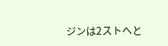ジンは2ストへと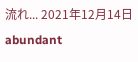流れ... 2021年12月14日 abundant